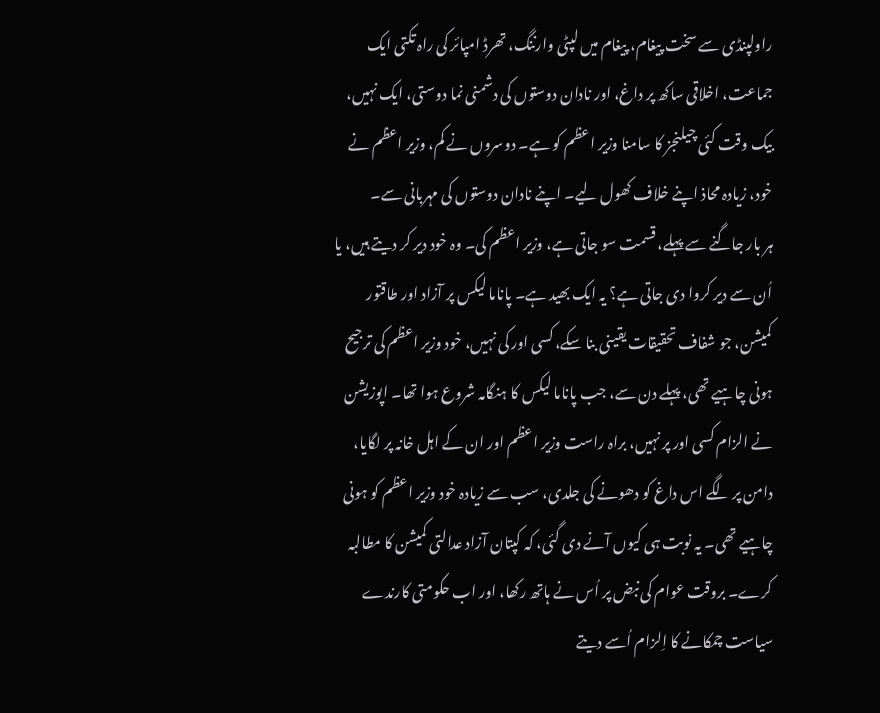راولپنڈی سے سخت پیغام، پیغام میں لپٹی وارننگ، تھرڈ امپائر کی راہ تکتی ایک جماعت، اخلاقی ساکھ پر داغ، اور نادان دوستوں کی دشمنی نما دوستی، ایک نہیں، بیک وقت کئی چیلنجز کا سامنا وزیر اعظم کو ہے۔ دوسروں نے کم، وزیر اعظم نے خود، زیادہ محاذ اپنے خلاف کھول لیے۔ اپنے نادان دوستوں کی مہربانی سے۔
ہر بار جاگنے سے پہلے، قسمت سو جاتی ہے، وزیر اعظم کی۔ وہ خود دیر کر دیتے ہیں، یا اُن سے دیر کروا دی جاتی ہے؟ یہ ایک بھید ہے۔ پاناما لیکس پر آزاد اور طاقتور کمیشن، جو شفاف تحقیقات یقینی بنا سکے، کسی اور کی نہیں، خود وزیر اعظم کی ترجیح ہونی چاہیے تھی، پہلے دن سے، جب پاناما لیکس کا ہنگامہ شروع ہوا تھا۔ اپوزیشن نے الزام کسی اور پر نہیں، براہ راست وزیر اعظم اور ان کے اہل خانہ پر لگایا، دامن پر لگے اس داغ کو دھونے کی جلدی، سب سے زیادہ خود وزیر اعظم کو ہونی چاہیے تھی۔ یہ نوبت ہی کیوں آنے دی گئی، کہ کپتان آزاد عدالتی کمیشن کا مطالبہ کرے۔ بروقت عوام کی نبض پر اُس نے ہاتھ رکھا، اور اب حکومتی کارندے سیاست چمکانے کا اِلزام اُسے دیتے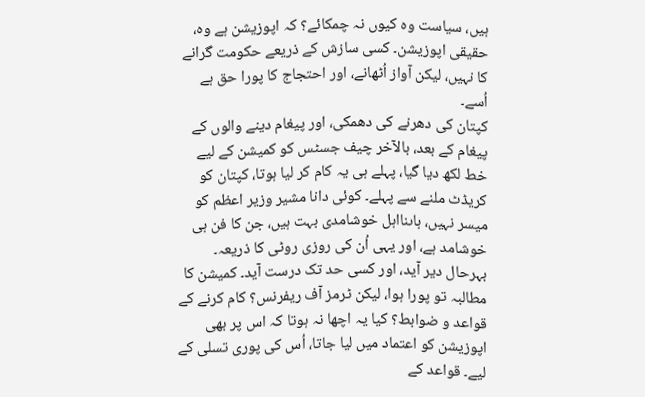ہیں، سیاست وہ کیوں نہ چمکائے؟ کہ اپوزیشن ہے وہ، حقیقی اپوزیشن۔ کسی سازش کے ذریعے حکومت گرانے کا نہیں، لیکن آواز اُٹھانے، اور احتجاج کا پورا حق ہے اُسے۔
کپتان کی دھرنے کی دھمکی، اور پیغام دینے والوں کے پیغام کے بعد، بالآخر چیف جسٹس کو کمیشن کے لیے خط لکھ دیا گیا، پہلے ہی یہ کام کر لیا ہوتا، کپتان کو کریڈٹ ملنے سے پہلے۔ کوئی دانا مشیر وزیر اعظم کو میسر نہیں، ہاںنااہل خوشامدی بہت ہیں، جن کا فن ہی خوشامد ہے، اور یہی اُن کی روزی روٹی کا ذریعہ۔ بہرحال دیر آید، اور کسی حد تک درست آید۔ کمیشن کا مطالبہ تو پورا ہوا، لیکن ٹرمز آف ریفرنس؟ کام کرنے کے قواعد و ضوابط؟ کیا یہ اچھا نہ ہوتا کہ اس پر بھی اپوزیشن کو اعتماد میں لیا جاتا، اُس کی پوری تسلی کے لیے۔ قواعد کے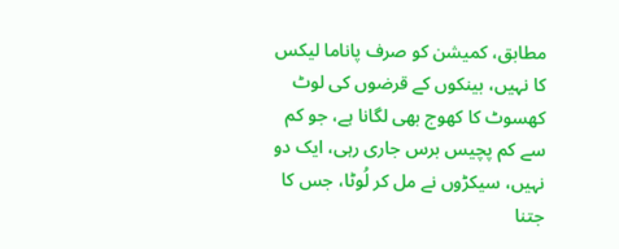مطابق، کمیشن کو صرف پاناما لیکس کا نہیں، بینکوں کے قرضوں کی لوٹ کھسوٹ کا کھوج بھی لگانا ہے، جو کم سے کم پچیس برس جاری رہی، ایک دو نہیں، سیکڑوں نے مل کر لُوٹا، جس کا جتنا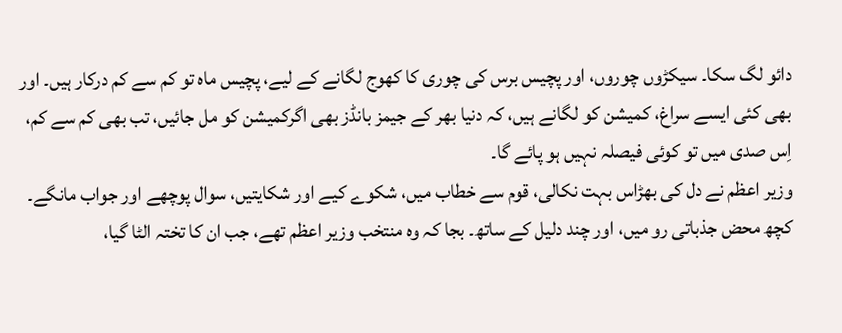دائو لگ سکا۔ سیکڑوں چوروں، اور پچیس برس کی چوری کا کھوج لگانے کے لیے، پچیس ماہ تو کم سے کم درکار ہیں۔ اور بھی کئی ایسے سراغ، کمیشن کو لگانے ہیں، کہ دنیا بھر کے جیمز بانڈز بھی اگرکمیشن کو مل جائیں، تب بھی کم سے کم، اِس صدی میں تو کوئی فیصلہ نہیں ہو پائے گا۔
وزیر اعظم نے دل کی بھڑاس بہت نکالی، قوم سے خطاب میں، شکوے کیے اور شکایتیں، سوال پوچھے اور جواب مانگے۔ کچھ محض جذباتی رو میں، اور چند دلیل کے ساتھ۔ بجا کہ وہ منتخب وزیر اعظم تھے، جب ان کا تختہ الٹا گیا،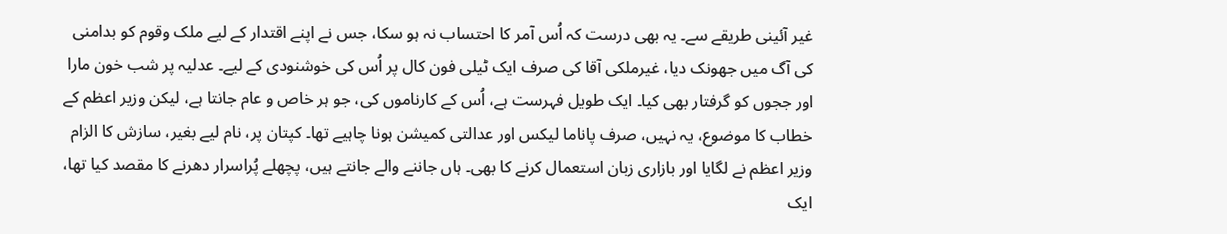غیر آئینی طریقے سے۔ یہ بھی درست کہ اُس آمر کا احتساب نہ ہو سکا، جس نے اپنے اقتدار کے لیے ملک وقوم کو بدامنی کی آگ میں جھونک دیا، غیرملکی آقا کی صرف ایک ٹیلی فون کال پر اُس کی خوشنودی کے لیے۔ عدلیہ پر شب خون مارا اور ججوں کو گرفتار بھی کیا۔ ایک طویل فہرست ہے، اُس کے کارناموں کی، جو ہر خاص و عام جانتا ہے، لیکن وزیر اعظم کے خطاب کا موضوع، یہ نہیں، صرف پاناما لیکس اور عدالتی کمیشن ہونا چاہیے تھا۔ کپتان پر، نام لیے بغیر، سازش کا الزام وزیر اعظم نے لگایا اور بازاری زبان استعمال کرنے کا بھی۔ ہاں جاننے والے جانتے ہیں، پچھلے پُراسرار دھرنے کا مقصد کیا تھا، ایک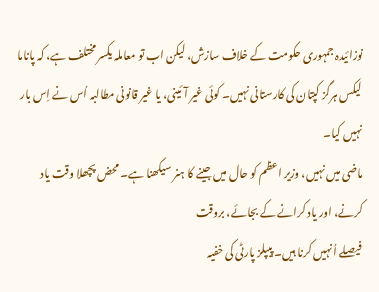نوزائیدہ جمہوری حکومت کے خلاف سازش، لیکن اب تو معاملہ یکسر مختلف ہے، کہ پاناما لیکس ہرگز کپتان کی کارستانی نہیں۔ کوئی غیر آئینی، یا غیر قانونی مطالبہ اُس نے اِس بار نہیں کیا۔
ماضی میں نہیں، وزیر اعظم کو حال میں جینے کا ہنر سیکھنا ہے۔ محض پچھلا وقت یاد کرنے، اور یاد کرانے کے بجائے، بروقت
فیصلے اُنہیں کرنا ہیں۔ پیپلز پارٹی کی خفیہ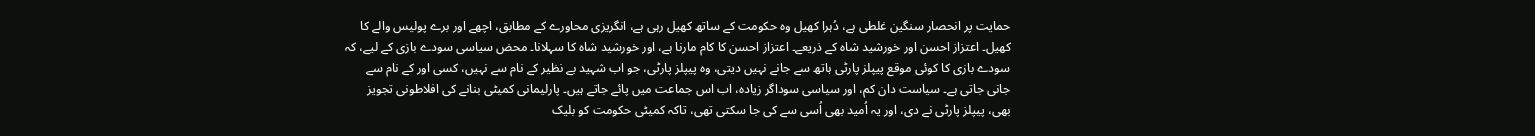حمایت پر انحصار سنگین غلطی ہے، دُہرا کھیل وہ حکومت کے ساتھ کھیل رہی ہے، انگریزی محاورے کے مطابق، اچھے اور برے پولیس والے کا کھیل۔ اعتزاز احسن اور خورشید شاہ کے ذریعے۔ اعتزاز احسن کا کام مارنا ہے، اور خورشید شاہ کا سہلانا۔ محض سیاسی سودے بازی کے لیے، کہ سودے بازی کا کوئی موقع پیپلز پارٹی ہاتھ سے جانے نہیں دیتی، وہ پیپلز پارٹی، جو اب شہید بے نظیر کے نام سے نہیں، کسی اور کے نام سے جانی جاتی ہے۔ سیاست دان کم، اور سیاسی سوداگر زیادہ، اب اس جماعت میں پائے جاتے ہیں۔ پارلیمانی کمیٹی بنانے کی افلاطونی تجویز بھی، پیپلز پارٹی نے دی، اور یہ اُمید بھی اُسی سے کی جا سکتی تھی، تاکہ کمیٹی حکومت کو بلیک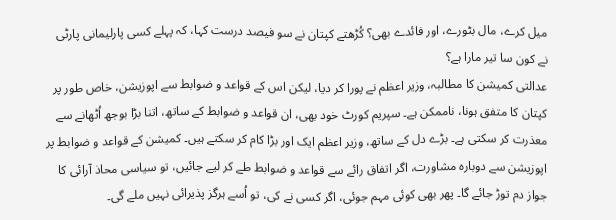میل کرے، مال بٹورے، اور فائدے بھی؟ کُڑھتے کپتان نے سو فیصد درست کہا، کہ پہلے کسی پارلیمانی پارٹی نے کون سا تیر مارا ہے؟
عدالتی کمیشن کا مطالبہ، وزیر اعظم نے پورا کر دیا، لیکن اس کے قواعد و ضوابط سے اپوزیشن، خاص طور پر کپتان کا متفق ہونا، ناممکن ہے۔ سپریم کورٹ خود بھی، ان قواعد و ضوابط کے ساتھ، اتنا بڑا بوجھ اُٹھانے سے معذرت کر سکتی ہے۔ بڑے دل کے ساتھ، وزیر اعظم ایک اور بڑا کام کر سکتے ہیں۔ کمیشن کے قواعد و ضوابط پر اپوزیشن سے دوبارہ مشاورت، اگر اتفاق رائے سے قواعد و ضوابط طے کر لیے جائیں، تو سیاسی محاذ آرائی کا جواز دم توڑ جائے گا۔ پھر بھی کوئی مہم جوئی، اگر کسی نے کی، تو اُسے ہرگز پذیرائی نہیں ملے گی۔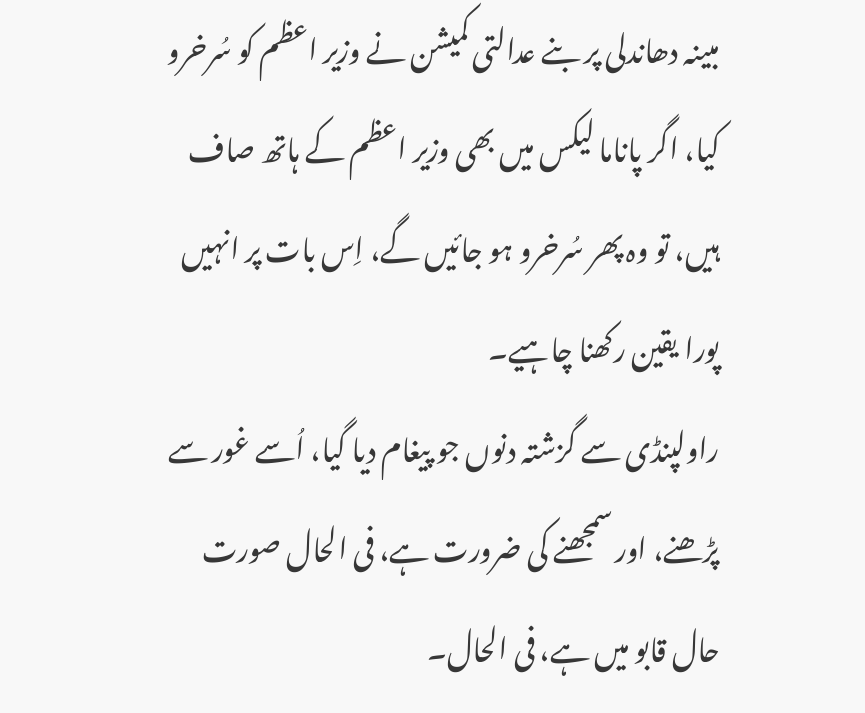مبینہ دھاندلی پر بنے عدالتی کمیشن نے وزیر اعظم کو سُرخرو کیا، اگر پاناما لیکس میں بھی وزیر اعظم کے ہاتھ صاف ہیں، تو وہ پھر سُرخرو ہو جائیں گے، اِس بات پر انہیں پورا یقین رکھنا چاہیے۔
راولپنڈی سے گزشتہ دنوں جو پیغام دیا گیا، اُسے غور سے پڑھنے، اور سمجھنے کی ضرورت ہے، فی الحال صورت حال قابو میں ہے، فی الحال۔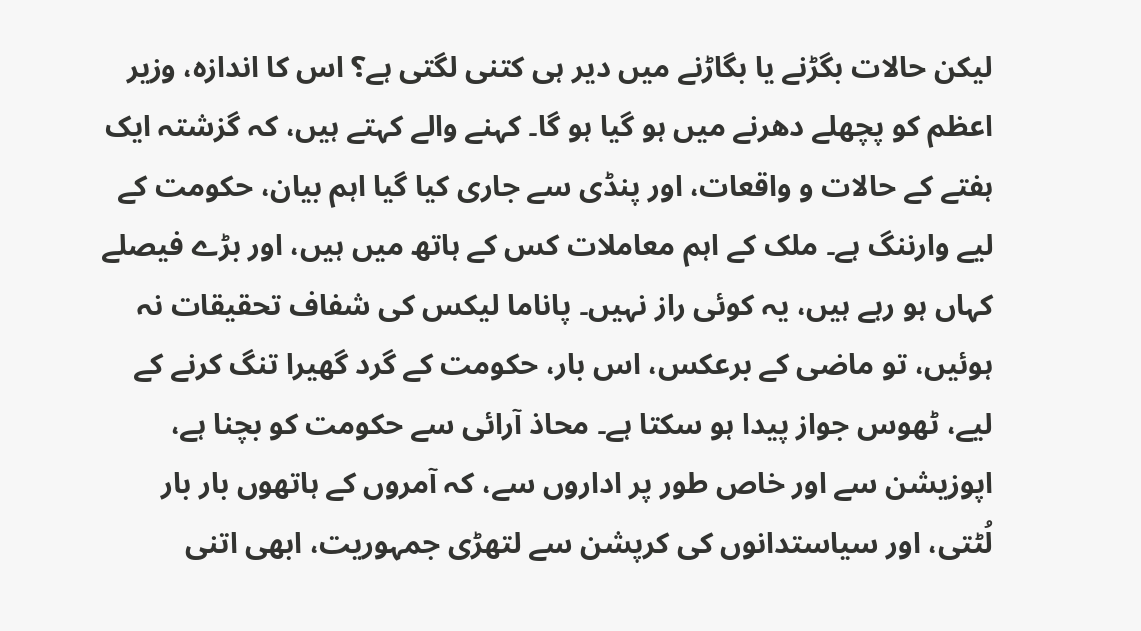لیکن حالات بگڑنے یا بگاڑنے میں دیر ہی کتنی لگتی ہے؟ اس کا اندازہ، وزیر اعظم کو پچھلے دھرنے میں ہو گیا ہو گا۔ کہنے والے کہتے ہیں، کہ گزشتہ ایک ہفتے کے حالات و واقعات، اور پنڈی سے جاری کیا گیا اہم بیان، حکومت کے لیے وارننگ ہے۔ ملک کے اہم معاملات کس کے ہاتھ میں ہیں، اور بڑے فیصلے کہاں ہو رہے ہیں، یہ کوئی راز نہیں۔ پاناما لیکس کی شفاف تحقیقات نہ ہوئیں، تو ماضی کے برعکس، اس بار، حکومت کے گرد گھیرا تنگ کرنے کے لیے، ٹھوس جواز پیدا ہو سکتا ہے۔ محاذ آرائی سے حکومت کو بچنا ہے، اپوزیشن سے اور خاص طور پر اداروں سے، کہ آمروں کے ہاتھوں بار بار لُٹتی، اور سیاستدانوں کی کرپشن سے لتھڑی جمہوریت، ابھی اتنی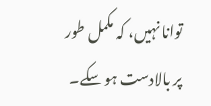توانا نہیں، کہ مکمل طور پر بالادست ہو سکے۔